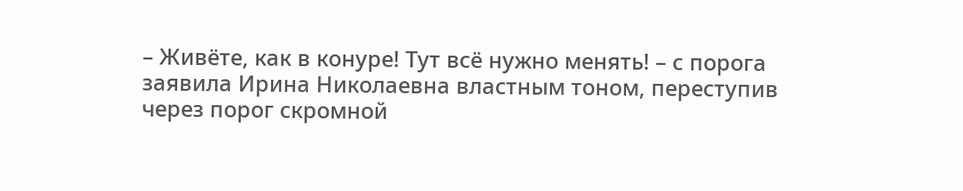– Живёте, как в конуре! Тут всё нужно менять! – с порога заявила Ирина Николаевна властным тоном, переступив через порог скромной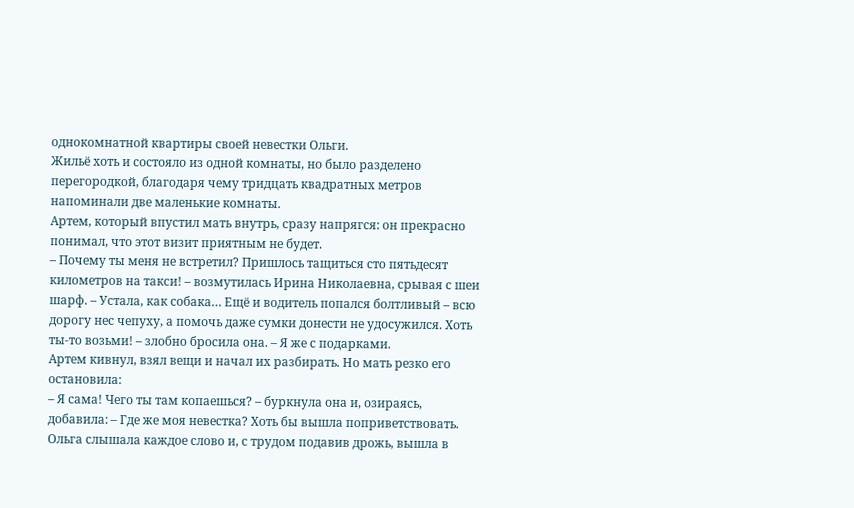однокомнатной квартиры своей невестки Ольги.
Жильё хоть и состояло из одной комнаты, но было разделено перегородкой, благодаря чему тридцать квадратных метров напоминали две маленькие комнаты.
Артем, который впустил мать внутрь, сразу напрягся: он прекрасно понимал, что этот визит приятным не будет.
– Почему ты меня не встретил? Пришлось тащиться сто пятьдесят километров на такси! – возмутилась Ирина Николаевна, срывая с шеи шарф. – Устала, как собака… Ещё и водитель попался болтливый – всю дорогу нес чепуху, а помочь даже сумки донести не удосужился. Хоть ты-то возьми! – злобно бросила она. – Я же с подарками.
Артем кивнул, взял вещи и начал их разбирать. Но мать резко его остановила:
– Я сама! Чего ты там копаешься? – буркнула она и, озираясь, добавила: – Где же моя невестка? Хоть бы вышла поприветствовать.
Ольга слышала каждое слово и, с трудом подавив дрожь, вышла в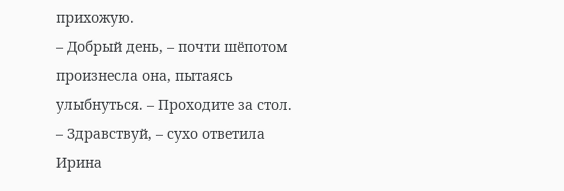прихожую.
– Добрый день, – почти шёпотом произнесла она, пытаясь улыбнуться. – Проходите за стол.
– Здравствуй, – сухо ответила Ирина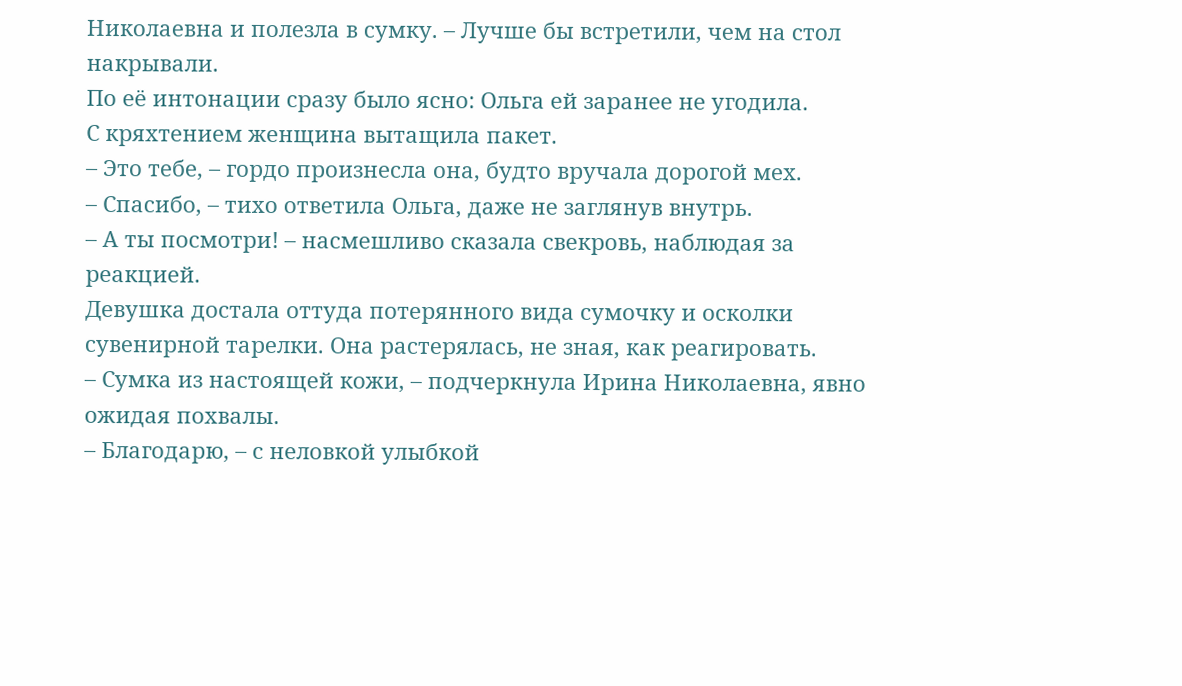Николаевна и полезла в сумку. – Лучше бы встретили, чем на стол накрывали.
По её интонации сразу было ясно: Ольга ей заранее не угодила.
С кряхтением женщина вытащила пакет.
– Это тебе, – гордо произнесла она, будто вручала дорогой мех.
– Спасибо, – тихо ответила Ольга, даже не заглянув внутрь.
– А ты посмотри! – насмешливо сказала свекровь, наблюдая за реакцией.
Девушка достала оттуда потерянного вида сумочку и осколки сувенирной тарелки. Она растерялась, не зная, как реагировать.
– Сумка из настоящей кожи, – подчеркнула Ирина Николаевна, явно ожидая похвалы.
– Благодарю, – с неловкой улыбкой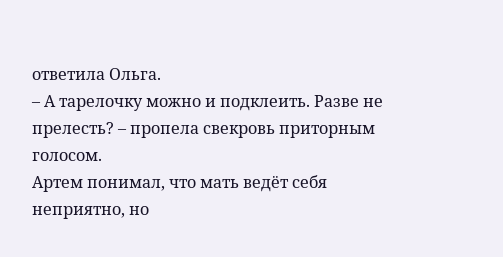ответила Ольга.
– А тарелочку можно и подклеить. Разве не прелесть? – пропела свекровь приторным голосом.
Артем понимал, что мать ведёт себя неприятно, но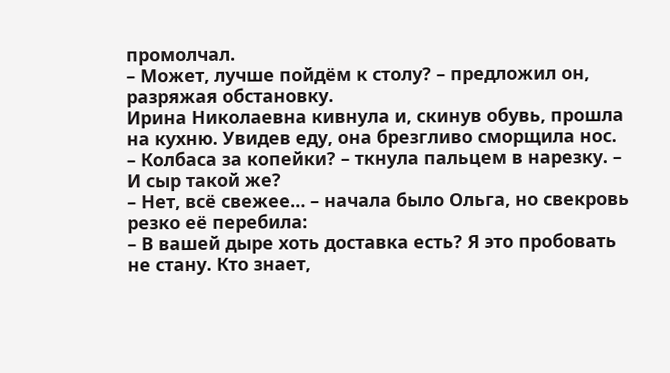промолчал.
– Может, лучше пойдём к столу? – предложил он, разряжая обстановку.
Ирина Николаевна кивнула и, скинув обувь, прошла на кухню. Увидев еду, она брезгливо сморщила нос.
– Колбаса за копейки? – ткнула пальцем в нарезку. – И сыр такой же?
– Нет, всё свежее… – начала было Ольга, но свекровь резко её перебила:
– В вашей дыре хоть доставка есть? Я это пробовать не стану. Кто знает,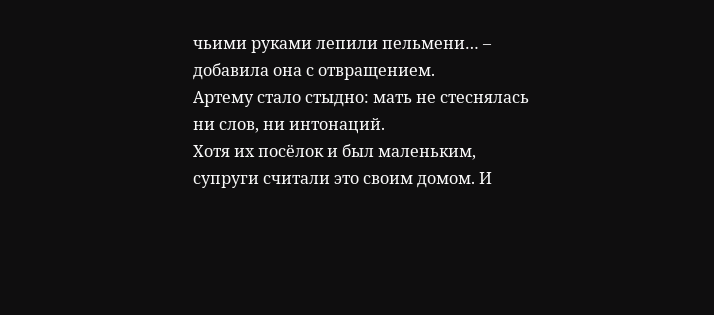чьими руками лепили пельмени… – добавила она с отвращением.
Артему стало стыдно: мать не стеснялась ни слов, ни интонаций.
Хотя их посёлок и был маленьким, супруги считали это своим домом. И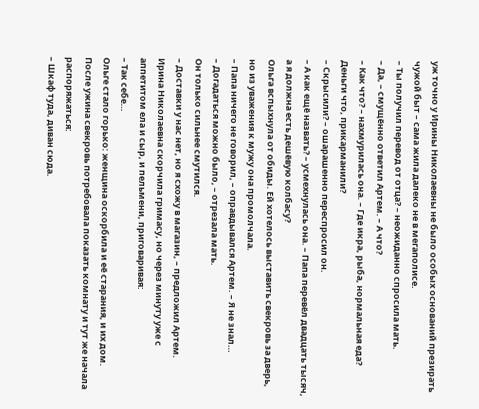уж точно у Ирины Николаевны не было особых оснований презирать чужой быт – сама жила далеко не в мегаполисе.
– Ты получил перевод от отца? – неожиданно спросила мать.
– Да, – смущённо ответил Артем. – А что?
– Как что? – нахмурилась она. – Где икра, рыба, нормальная еда? Деньги что, прикарманили?
– Скрысили? – ошарашенно переспросил он.
– А как ещё назвать? – усмехнулась она. – Папа перевёл двадцать тысяч, а я должна есть дешёвую колбасу?
Ольга вспыхнула от обиды. Ей хотелось выставить свекровь за дверь, но из уважения к мужу она промолчала.
– Папа ничего не говорил, – оправдывался Артем. – Я не знал…
– Догадаться можно было, – отрезала мать.
Он только сильнее смутился.
– Доставки у нас нет, но я схожу в магазин, – предложил Артем.
Ирина Николаевна скорчила гримасу, но через минуту уже с аппетитом ела и сыр, и пельмени, приговаривая:
– Так себе…
Ольге стало горько: женщина оскорбила и её старания, и их дом.
После ужина свекровь потребовала показать комнату и тут же начала распоряжаться:
– Шкаф туда, диван сюда.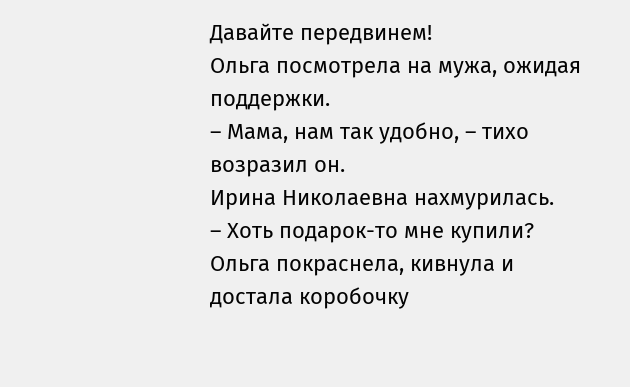Давайте передвинем!
Ольга посмотрела на мужа, ожидая поддержки.
– Мама, нам так удобно, – тихо возразил он.
Ирина Николаевна нахмурилась.
– Хоть подарок-то мне купили?
Ольга покраснела, кивнула и достала коробочку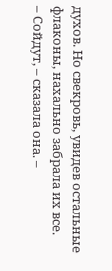духов. Но свекровь, увидев остальные флаконы, нахально забрала их все.
– Сойдут, – сказала она. –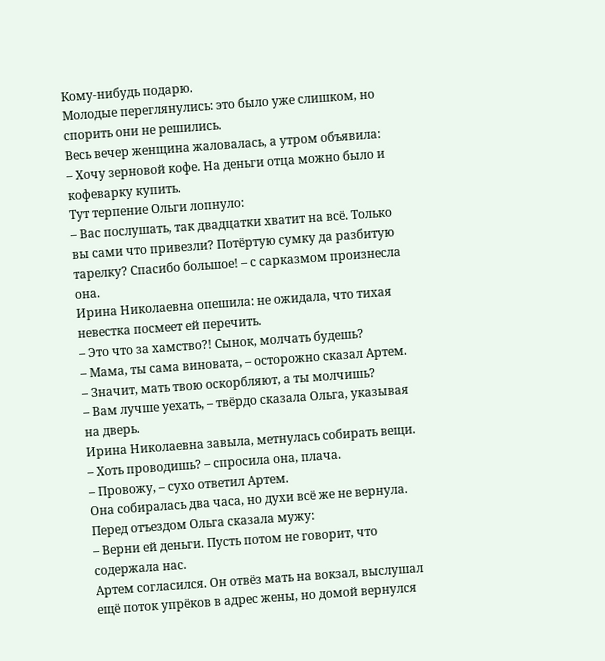Кому-нибудь подарю.
Молодые переглянулись: это было уже слишком, но спорить они не решились.
Весь вечер женщина жаловалась, а утром объявила:
– Хочу зерновой кофе. На деньги отца можно было и кофеварку купить.
Тут терпение Ольги лопнуло:
– Вас послушать, так двадцатки хватит на всё. Только вы сами что привезли? Потёртую сумку да разбитую тарелку? Спасибо большое! – с сарказмом произнесла она.
Ирина Николаевна опешила: не ожидала, что тихая невестка посмеет ей перечить.
– Это что за хамство?! Сынок, молчать будешь?
– Мама, ты сама виновата, – осторожно сказал Артем.
– Значит, мать твою оскорбляют, а ты молчишь?
– Вам лучше уехать, – твёрдо сказала Ольга, указывая на дверь.
Ирина Николаевна завыла, метнулась собирать вещи.
– Хоть проводишь? – спросила она, плача.
– Провожу, – сухо ответил Артем.
Она собиралась два часа, но духи всё же не вернула.
Перед отъездом Ольга сказала мужу:
– Верни ей деньги. Пусть потом не говорит, что содержала нас.
Артем согласился. Он отвёз мать на вокзал, выслушал ещё поток упрёков в адрес жены, но домой вернулся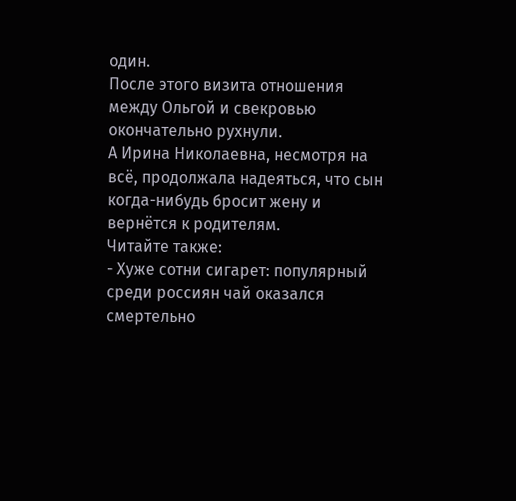один.
После этого визита отношения между Ольгой и свекровью окончательно рухнули.
А Ирина Николаевна, несмотря на всё, продолжала надеяться, что сын когда-нибудь бросит жену и вернётся к родителям.
Читайте также:
- Хуже сотни сигарет: популярный среди россиян чай оказался смертельно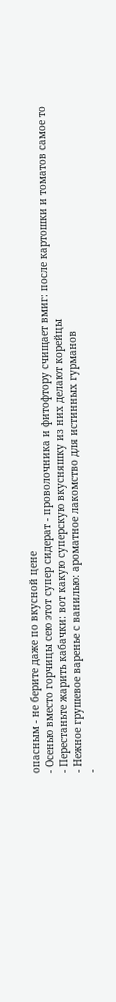опасным - не берите даже по вкусной цене
- Осенью вместо горчицы сею этот супер сидерат - проволочника и фитофтору счищает вмиг: после картошки и томатов самое то
- Перестаньте жарить кабачки: вот какую суперскую вкусняшку из них делают корейцы
- Нежное грушевое варенье с ванилью: ароматное лакомство для истинных гурманов
-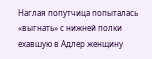Наглая попутчица попыталась «выгнать» с нижней полки ехавшую в Адлер женщину